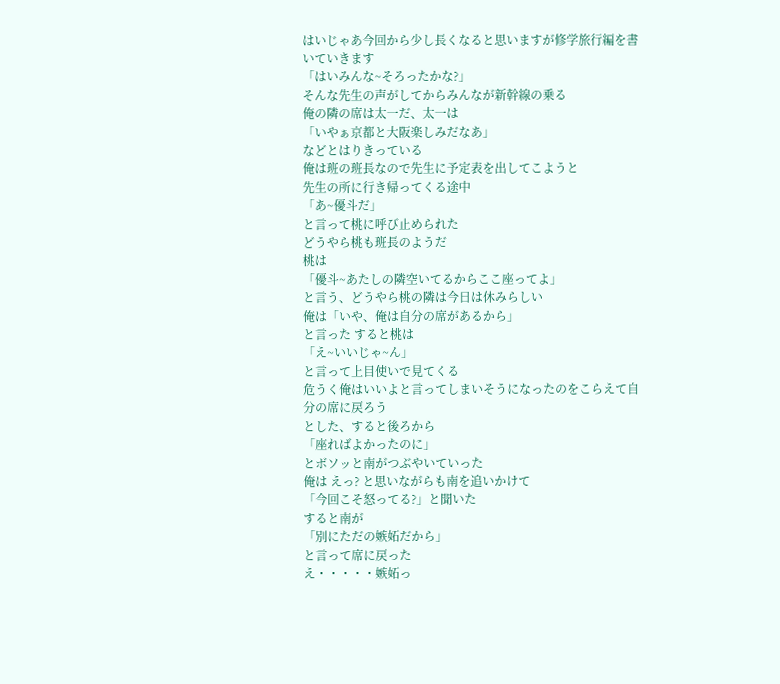はいじゃあ今回から少し長くなると思いますが修学旅行編を書いていきます
「はいみんな~そろったかな?」
そんな先生の声がしてからみんなが新幹線の乗る
俺の隣の席は太一だ、太一は
「いやぁ京都と大阪楽しみだなあ」
などとはりきっている
俺は班の班長なので先生に予定表を出してこようと
先生の所に行き帰ってくる途中
「あ~優斗だ」
と言って桃に呼び止められた
どうやら桃も班長のようだ
桃は
「優斗~あたしの隣空いてるからここ座ってよ」
と言う、どうやら桃の隣は今日は休みらしい
俺は「いや、俺は自分の席があるから」
と言った すると桃は
「え~いいじゃ~ん」
と言って上目使いで見てくる
危うく俺はいいよと言ってしまいそうになったのをこらえて自分の席に戻ろう
とした、すると後ろから
「座ればよかったのに」
とボソッと南がつぶやいていった
俺は えっ? と思いながらも南を追いかけて
「今回こそ怒ってる?」と聞いた
すると南が
「別にただの嫉妬だから」
と言って席に戻った
え・・・・・嫉妬っ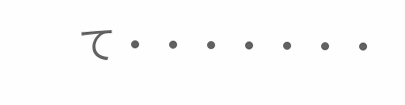て・・・・・・・